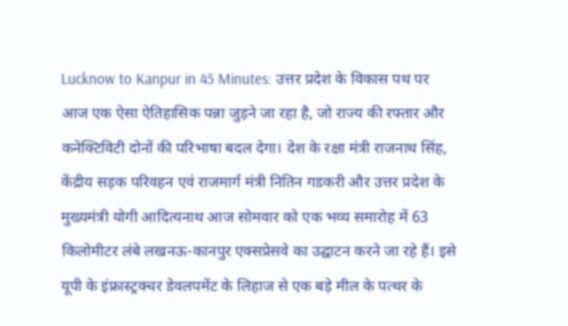Lucknow to Kanpur in 45 Minutes: उत्तर प्रदेश के विकास पथ पर आज एक ऐसा ऐतिहासिक पन्ना जुड़ने जा रहा है, जो राज्य की रफ्तार और कनेक्टिविटी दोनों की परिभाषा बदल देगा। देश के रक्षा मंत्री राजनाथ सिंह, केंद्रीय सड़क परिवहन एवं राजमार्ग मंत्री नितिन गडकरी और उत्तर प्रदेश के मुख्यमंत्री योगी आदित्यनाथ आज सोमवार को एक भव्य समारोह में 63 किलोमीटर लंबे लखनऊ-कानपुर एक्सप्रेसवे का उद्घाटन करने जा रहे हैं। इसे यूपी के इंफ्रास्ट्रक्चर डेवलपमेंट के लिहाज से एक बड़े मील के पत्थर के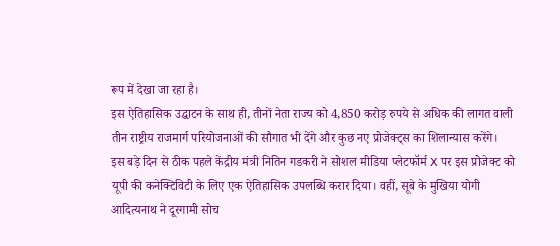रूप में देखा जा रहा है।
इस ऐतिहासिक उद्घाटन के साथ ही, तीनों नेता राज्य को 4,850 करोड़ रुपये से अधिक की लागत वाली तीन राष्ट्रीय राजमार्ग परियोजनाओं की सौगात भी देंगे और कुछ नए प्रोजेक्ट्स का शिलान्यास करेंगे।
इस बड़े दिन से ठीक पहले केंद्रीय मंत्री नितिन गडकरी ने सोशल मीडिया प्लेटफॉर्म X पर इस प्रोजेक्ट को यूपी की कनेक्टिविटी के लिए एक ऐतिहासिक उपलब्धि करार दिया। वहीं, सूबे के मुखिया योगी आदित्यनाथ ने दूरगामी सोच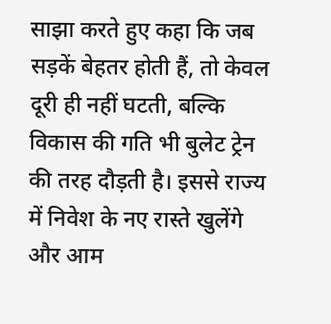साझा करते हुए कहा कि जब सड़कें बेहतर होती हैं, तो केवल दूरी ही नहीं घटती, बल्कि विकास की गति भी बुलेट ट्रेन की तरह दौड़ती है। इससे राज्य में निवेश के नए रास्ते खुलेंगे और आम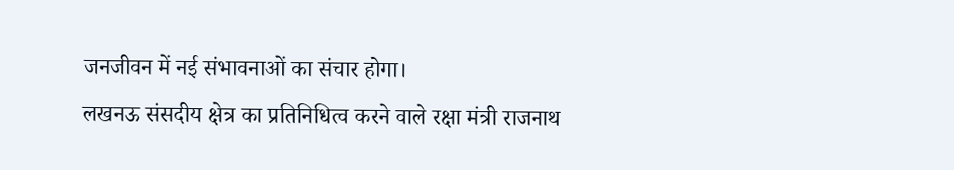जनजीवन में नई संभावनाओं का संचार होगा।
लखनऊ संसदीय क्षेत्र का प्रतिनिधित्व करने वाले रक्षा मंत्री राजनाथ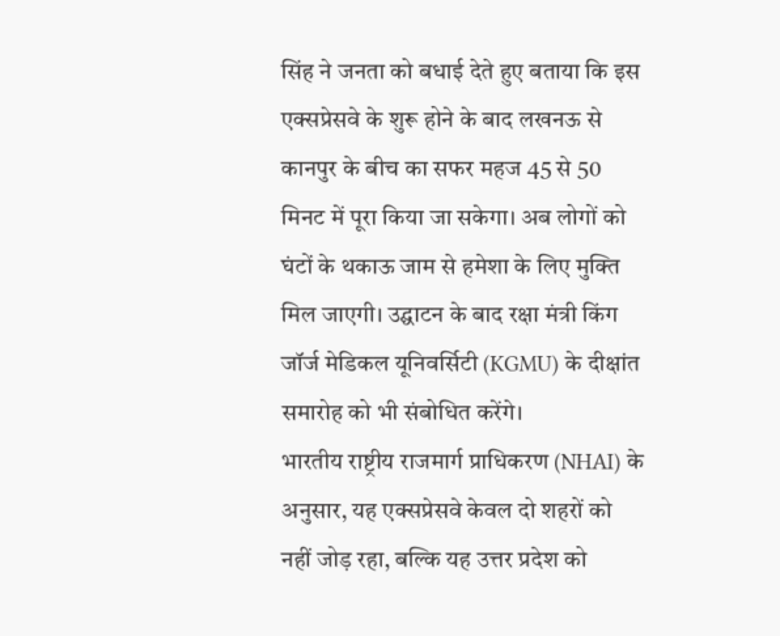सिंह ने जनता को बधाई देते हुए बताया कि इस एक्सप्रेसवे के शुरू होने के बाद लखनऊ से कानपुर के बीच का सफर महज 45 से 50 मिनट में पूरा किया जा सकेगा। अब लोगों को घंटों के थकाऊ जाम से हमेशा के लिए मुक्ति मिल जाएगी। उद्घाटन के बाद रक्षा मंत्री किंग जॉर्ज मेडिकल यूनिवर्सिटी (KGMU) के दीक्षांत समारोह को भी संबोधित करेंगे।
भारतीय राष्ट्रीय राजमार्ग प्राधिकरण (NHAI) के अनुसार, यह एक्सप्रेसवे केवल दो शहरों को नहीं जोड़ रहा, बल्कि यह उत्तर प्रदेश को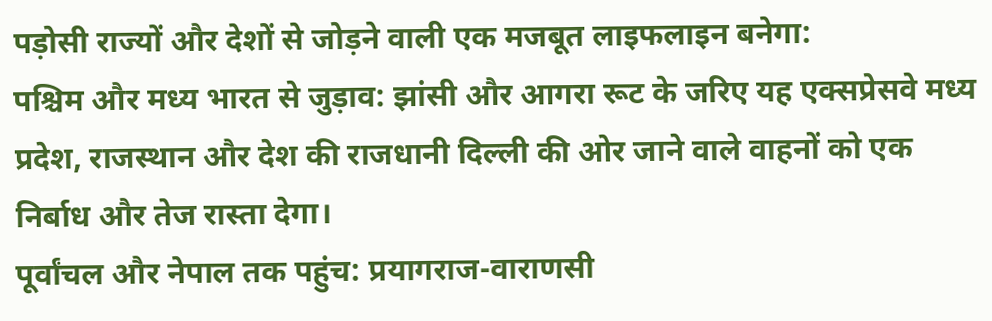पड़ोसी राज्यों और देशों से जोड़ने वाली एक मजबूत लाइफलाइन बनेगा:
पश्चिम और मध्य भारत से जुड़ाव: झांसी और आगरा रूट के जरिए यह एक्सप्रेसवे मध्य प्रदेश, राजस्थान और देश की राजधानी दिल्ली की ओर जाने वाले वाहनों को एक निर्बाध और तेज रास्ता देगा।
पूर्वांचल और नेपाल तक पहुंच: प्रयागराज-वाराणसी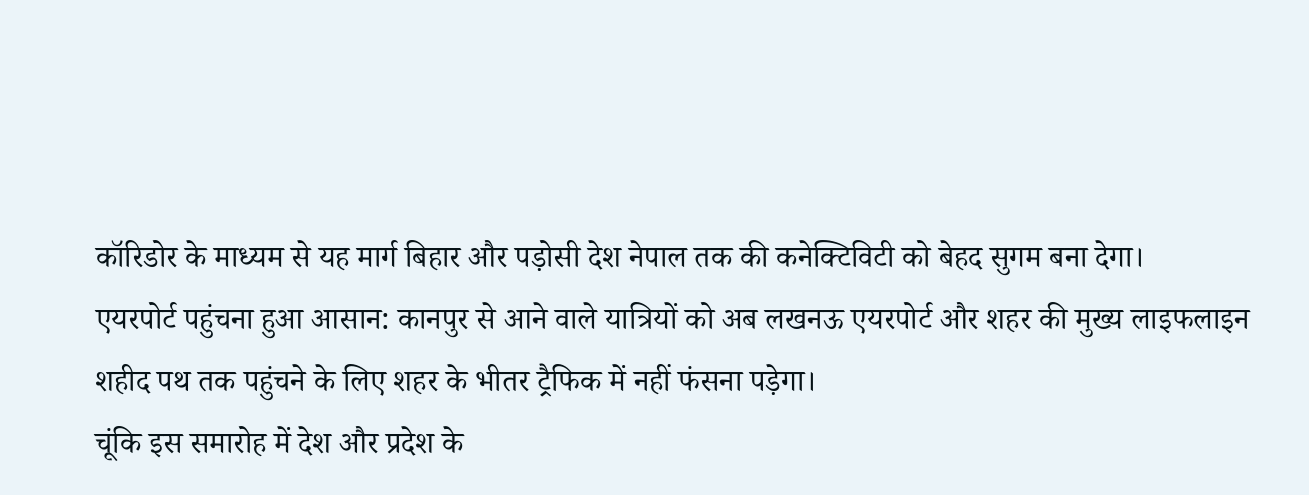कॉरिडोर के माध्यम से यह मार्ग बिहार और पड़ोसी देश नेपाल तक की कनेक्टिविटी को बेहद सुगम बना देगा।
एयरपोर्ट पहुंचना हुआ आसान: कानपुर से आने वाले यात्रियों को अब लखनऊ एयरपोर्ट और शहर की मुख्य लाइफलाइन शहीद पथ तक पहुंचने के लिए शहर के भीतर ट्रैफिक में नहीं फंसना पड़ेगा।
चूंकि इस समारोह में देश और प्रदेश के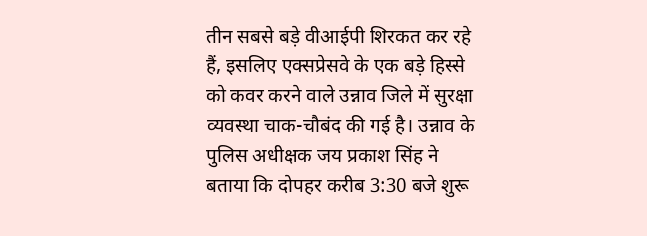तीन सबसे बड़े वीआईपी शिरकत कर रहे हैं, इसलिए एक्सप्रेसवे के एक बड़े हिस्से को कवर करने वाले उन्नाव जिले में सुरक्षा व्यवस्था चाक-चौबंद की गई है। उन्नाव के पुलिस अधीक्षक जय प्रकाश सिंह ने बताया कि दोपहर करीब 3:30 बजे शुरू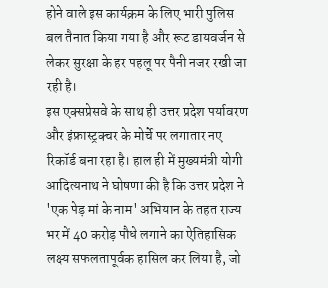होने वाले इस कार्यक्रम के लिए भारी पुलिस बल तैनात किया गया है और रूट डायवर्जन से लेकर सुरक्षा के हर पहलू पर पैनी नजर रखी जा रही है।
इस एक्सप्रेसवे के साथ ही उत्तर प्रदेश पर्यावरण और इंफ्रास्ट्रक्चर के मोर्चे पर लगातार नए रिकॉर्ड बना रहा है। हाल ही में मुख्यमंत्री योगी आदित्यनाथ ने घोषणा की है कि उत्तर प्रदेश ने 'एक पेड़ मां के नाम' अभियान के तहत राज्य भर में 40 करोड़ पौधे लगाने का ऐतिहासिक लक्ष्य सफलतापूर्वक हासिल कर लिया है, जो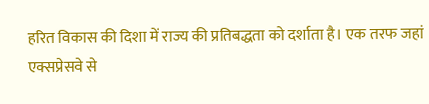हरित विकास की दिशा में राज्य की प्रतिबद्धता को दर्शाता है। एक तरफ जहां एक्सप्रेसवे से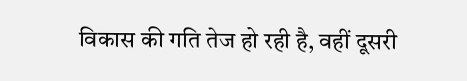विकास की गति तेज हो रही है, वहीं दूसरी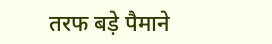तरफ बड़े पैमाने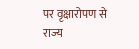पर वृक्षारोपण से राज्य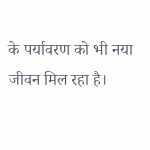के पर्यावरण को भी नया जीवन मिल रहा है।